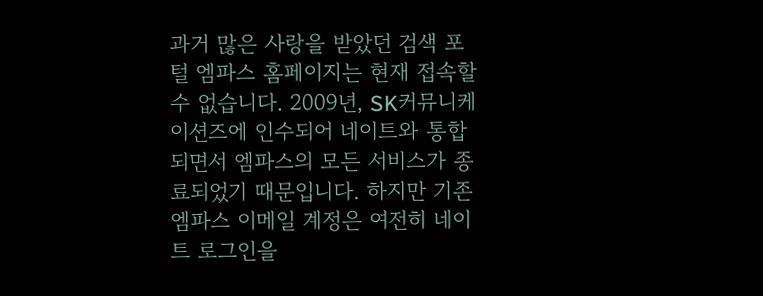과거 많은 사랑을 받았던 검색 포털 엠파스 홈페이지는 현재 접속할 수 없습니다. 2009년, SK커뮤니케이션즈에 인수되어 네이트와 통합되면서 엠파스의 모든 서비스가 종료되었기 때문입니다. 하지만 기존 엠파스 이메일 계정은 여전히 네이트 로그인을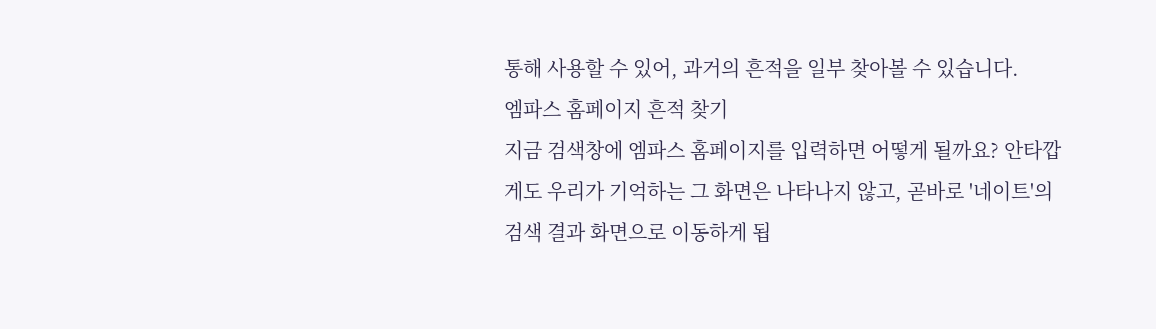통해 사용할 수 있어, 과거의 흔적을 일부 찾아볼 수 있습니다.
엠파스 홈페이지 흔적 찾기
지금 검색창에 엠파스 홈페이지를 입력하면 어떻게 될까요? 안타깝게도 우리가 기억하는 그 화면은 나타나지 않고, 곧바로 '네이트'의 검색 결과 화면으로 이동하게 됩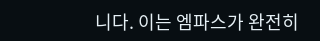니다. 이는 엠파스가 완전히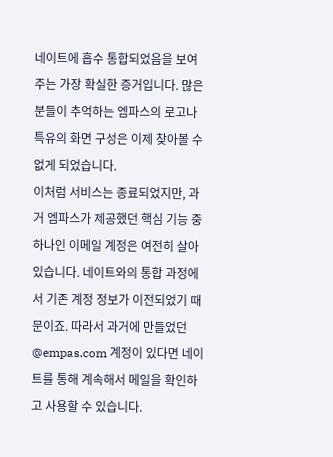네이트에 흡수 통합되었음을 보여주는 가장 확실한 증거입니다. 많은 분들이 추억하는 엠파스의 로고나 특유의 화면 구성은 이제 찾아볼 수 없게 되었습니다.
이처럼 서비스는 종료되었지만, 과거 엠파스가 제공했던 핵심 기능 중 하나인 이메일 계정은 여전히 살아있습니다. 네이트와의 통합 과정에서 기존 계정 정보가 이전되었기 때문이죠. 따라서 과거에 만들었던 @empas.com 계정이 있다면 네이트를 통해 계속해서 메일을 확인하고 사용할 수 있습니다.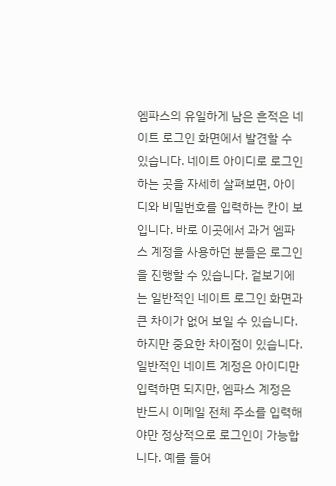엠파스의 유일하게 남은 흔적은 네이트 로그인 화면에서 발견할 수 있습니다. 네이트 아이디로 로그인하는 곳을 자세히 살펴보면, 아이디와 비밀번호를 입력하는 칸이 보입니다. 바로 이곳에서 과거 엠파스 계정을 사용하던 분들은 로그인을 진행할 수 있습니다. 겉보기에는 일반적인 네이트 로그인 화면과 큰 차이가 없어 보일 수 있습니다.
하지만 중요한 차이점이 있습니다. 일반적인 네이트 계정은 아이디만 입력하면 되지만, 엠파스 계정은 반드시 이메일 전체 주소를 입력해야만 정상적으로 로그인이 가능합니다. 예를 들어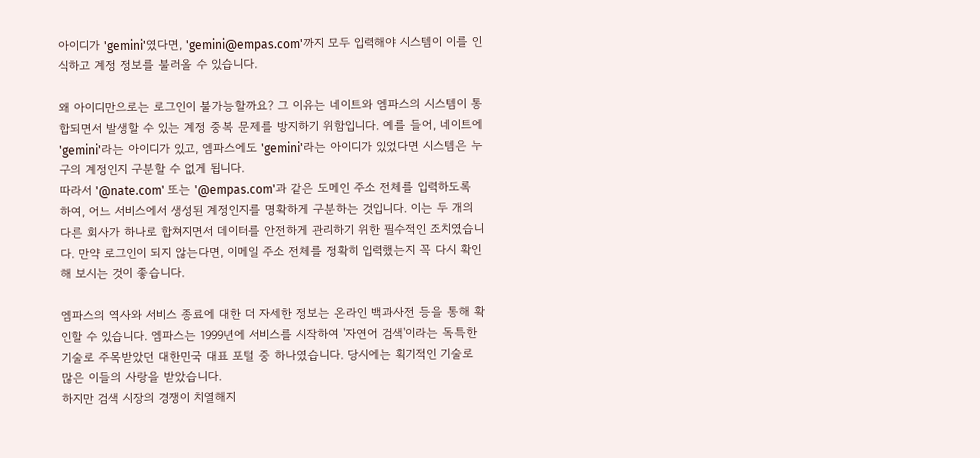아이디가 'gemini'였다면, 'gemini@empas.com'까지 모두 입력해야 시스템이 이를 인식하고 계정 정보를 불러올 수 있습니다.

왜 아이디만으로는 로그인이 불가능할까요? 그 이유는 네이트와 엠파스의 시스템이 통합되면서 발생할 수 있는 계정 중복 문제를 방지하기 위함입니다. 예를 들어, 네이트에 'gemini'라는 아이디가 있고, 엠파스에도 'gemini'라는 아이디가 있었다면 시스템은 누구의 계정인지 구분할 수 없게 됩니다.
따라서 '@nate.com' 또는 '@empas.com'과 같은 도메인 주소 전체를 입력하도록 하여, 어느 서비스에서 생성된 계정인지를 명확하게 구분하는 것입니다. 이는 두 개의 다른 회사가 하나로 합쳐지면서 데이터를 안전하게 관리하기 위한 필수적인 조치였습니다. 만약 로그인이 되지 않는다면, 이메일 주소 전체를 정확히 입력했는지 꼭 다시 확인해 보시는 것이 좋습니다.

엠파스의 역사와 서비스 종료에 대한 더 자세한 정보는 온라인 백과사전 등을 통해 확인할 수 있습니다. 엠파스는 1999년에 서비스를 시작하여 '자연어 검색'이라는 독특한 기술로 주목받았던 대한민국 대표 포털 중 하나였습니다. 당시에는 획기적인 기술로 많은 이들의 사랑을 받았습니다.
하지만 검색 시장의 경쟁이 치열해지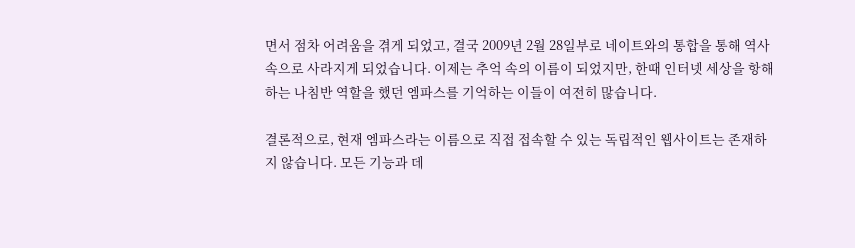면서 점차 어려움을 겪게 되었고, 결국 2009년 2월 28일부로 네이트와의 통합을 통해 역사 속으로 사라지게 되었습니다. 이제는 추억 속의 이름이 되었지만, 한때 인터넷 세상을 항해하는 나침반 역할을 했던 엠파스를 기억하는 이들이 여전히 많습니다.

결론적으로, 현재 엠파스라는 이름으로 직접 접속할 수 있는 독립적인 웹사이트는 존재하지 않습니다. 모든 기능과 데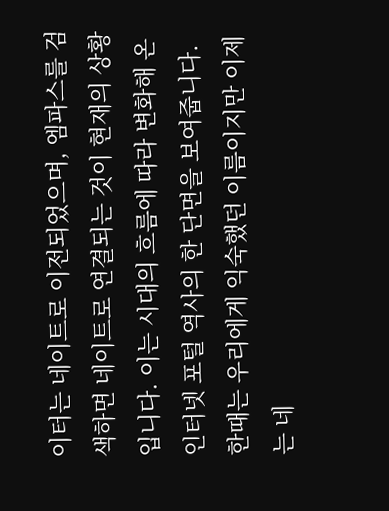이터는 네이트로 이전되었으며, 엠파스를 검색하면 네이트로 연결되는 것이 현재의 상황입니다. 이는 시대의 흐름에 따라 변화해 온 인터넷 포털 역사의 한 단면을 보여줍니다.
한때는 우리에게 익숙했던 이름이지만 이제는 네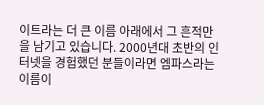이트라는 더 큰 이름 아래에서 그 흔적만을 남기고 있습니다. 2000년대 초반의 인터넷을 경험했던 분들이라면 엠파스라는 이름이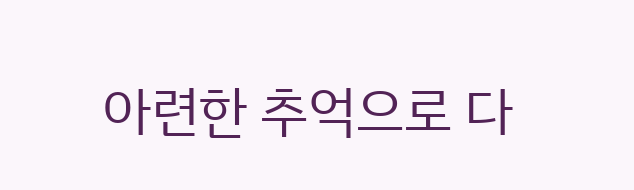아련한 추억으로 다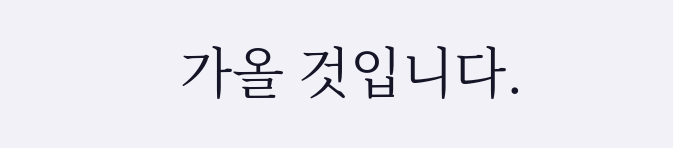가올 것입니다.